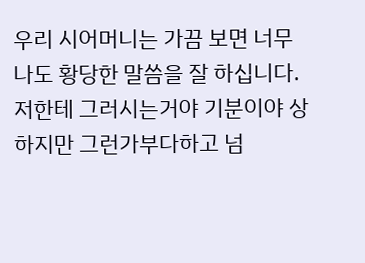우리 시어머니는 가끔 보면 너무나도 황당한 말씀을 잘 하십니다. 저한테 그러시는거야 기분이야 상하지만 그런가부다하고 넘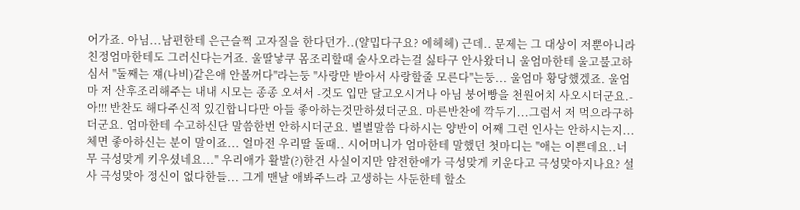어가죠. 아님...남편한테 은근슬쩍 고자질을 한다던가..(얄밉다구요? 에헤헤) 근데.. 문제는 그 대상이 저뿐아니라 친정엄마한테도 그러신다는거죠. 울딸낳쿠 몸조리할때 술사오라는걸 싫타구 안사왔더니 울엄마한테 울고불고하심서 "둘째는 쟤(나비)같은애 안볼꺼다"라는둥 "사랑만 받아서 사랑할줄 모른다"는둥... 울엄마 황당했겠죠. 울엄마 저 산후조리해주는 내내 시모는 종종 오셔서 -것도 입만 달고오시거나 아님 붕어빵을 천원어치 사오시더군요.- 아!!! 반찬도 해다주신적 있긴합니다만 아들 좋아하는것만하셨더군요. 마른반찬에 깍두기...그럼서 저 먹으라구하더군요. 엄마한테 수고하신단 말씀한번 안하시더군요. 별별말씀 다하시는 양반이 어째 그런 인사는 안하시는지... 체면 좋아하신는 분이 말이죠... 얼마전 우리딸 돌때.. 시어머니가 엄마한테 말했던 첫마디는 "애는 이쁜데요..너무 극성맞게 키우셨네요..." 우리애가 활발(?)한건 사실이지만 얌전한애가 극성맞게 키운다고 극성맞아지나요? 설사 극성맞아 정신이 없다한들... 그게 맨날 애봐주느라 고생하는 사둔한테 할소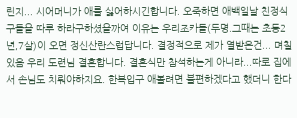린지... 시어머니가 애를 싫어하시긴합니다. 오죽하면 애백일날 친정식구들을 따루 하라구하셨을까여 이유는 우리조카들(두명.그때는 초등2년,7살)이 오면 정신산란스럽답니다. 결정적으로 제가 열받은건... 며칠있음 우리 도련님 결혼합니다. 결혼식만 참석하는게 아니라...따로 집에서 손님도 치뤄야하지요. 한복입구 애볼려면 불편하겠다고 했더니 한다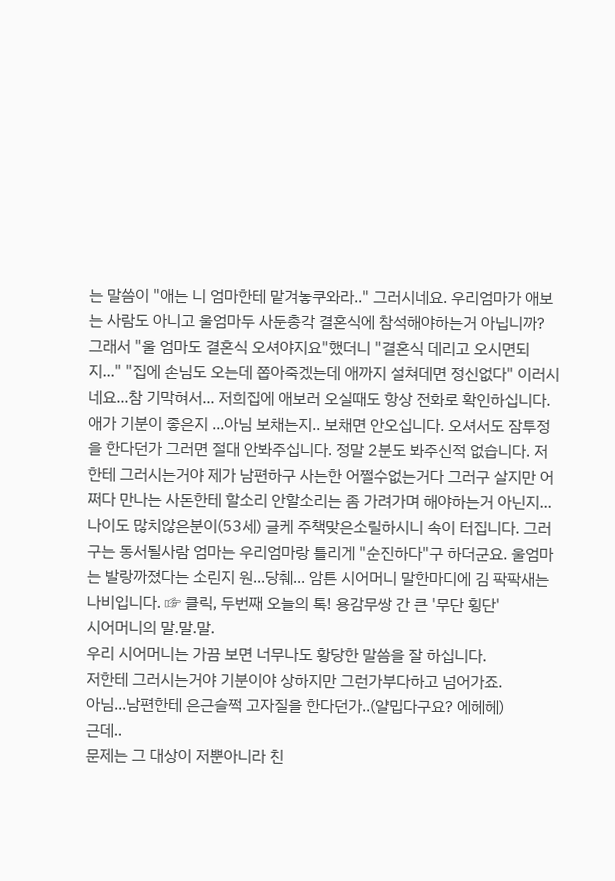는 말씀이 "애는 니 엄마한테 맡겨놓쿠와라.." 그러시네요. 우리엄마가 애보는 사람도 아니고 울엄마두 사둔총각 결혼식에 참석해야하는거 아닙니까? 그래서 "울 엄마도 결혼식 오셔야지요"했더니 "결혼식 데리고 오시면되지..." "집에 손님도 오는데 쫍아죽겠는데 애까지 설쳐데면 정신없다" 이러시네요...참 기막혀서... 저희집에 애보러 오실때도 항상 전화로 확인하십니다. 애가 기분이 좋은지 ...아님 보채는지.. 보채면 안오십니다. 오셔서도 잠투정을 한다던가 그러면 절대 안봐주십니다. 정말 2분도 봐주신적 없습니다. 저한테 그러시는거야 제가 남편하구 사는한 어쩔수없는거다 그러구 살지만 어쩌다 만나는 사돈한테 할소리 안할소리는 좀 가려가며 해야하는거 아닌지... 나이도 많치않은분이(53세) 글케 주책맞은소릴하시니 속이 터집니다. 그러구는 동서될사람 엄마는 우리엄마랑 틀리게 "순진하다"구 하더군요. 울엄마는 발랑까졌다는 소린지 원...당췌... 암튼 시어머니 말한마디에 김 팍팍새는 나비입니다. ☞ 클릭, 두번째 오늘의 톡! 용감무쌍 간 큰 '무단 횡단'
시어머니의 말.말.말.
우리 시어머니는 가끔 보면 너무나도 황당한 말씀을 잘 하십니다.
저한테 그러시는거야 기분이야 상하지만 그런가부다하고 넘어가죠.
아님...남편한테 은근슬쩍 고자질을 한다던가..(얄밉다구요? 에헤헤)
근데..
문제는 그 대상이 저뿐아니라 친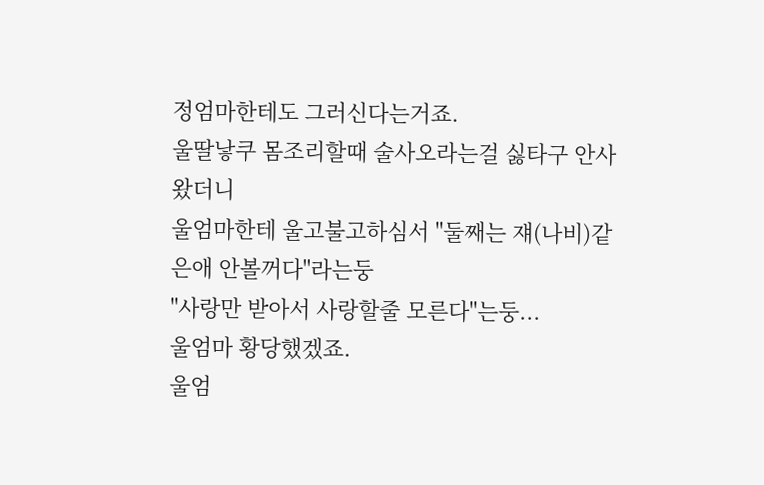정엄마한테도 그러신다는거죠.
울딸낳쿠 몸조리할때 술사오라는걸 싫타구 안사왔더니
울엄마한테 울고불고하심서 "둘째는 쟤(나비)같은애 안볼꺼다"라는둥
"사랑만 받아서 사랑할줄 모른다"는둥...
울엄마 황당했겠죠.
울엄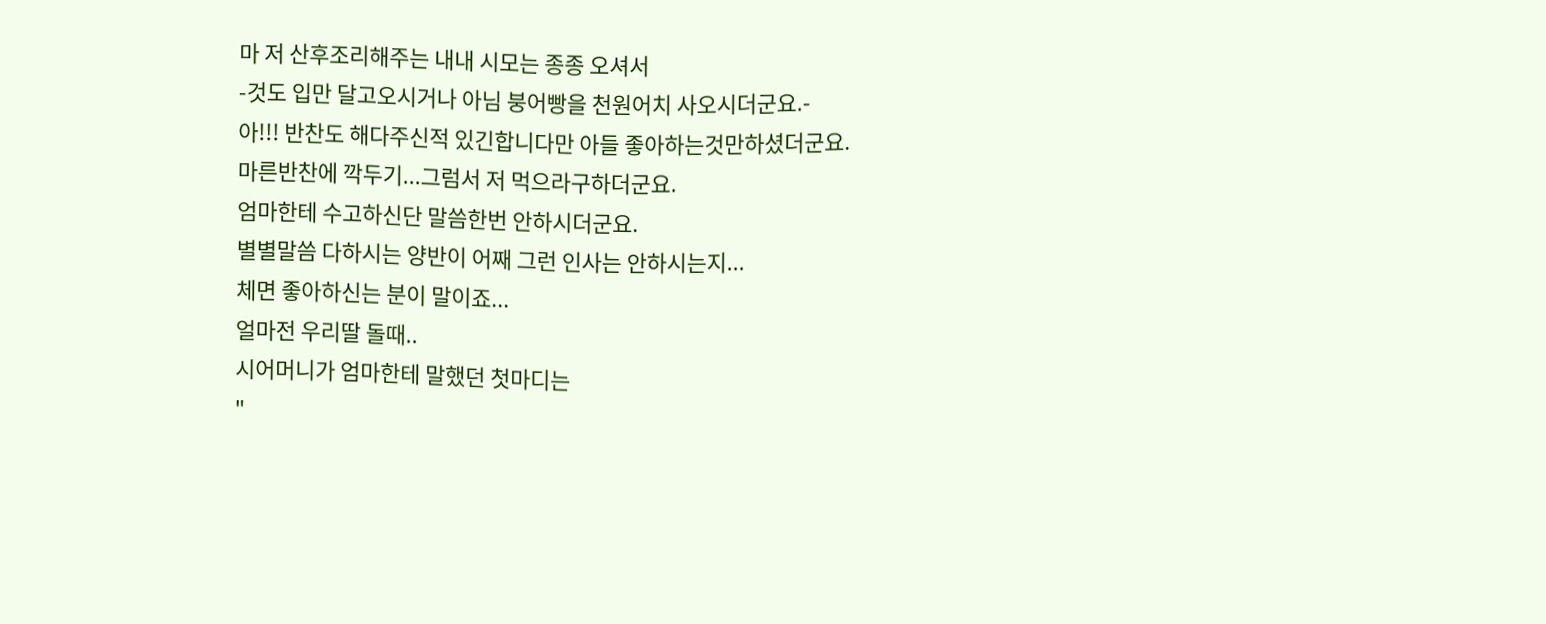마 저 산후조리해주는 내내 시모는 종종 오셔서
-것도 입만 달고오시거나 아님 붕어빵을 천원어치 사오시더군요.-
아!!! 반찬도 해다주신적 있긴합니다만 아들 좋아하는것만하셨더군요.
마른반찬에 깍두기...그럼서 저 먹으라구하더군요.
엄마한테 수고하신단 말씀한번 안하시더군요.
별별말씀 다하시는 양반이 어째 그런 인사는 안하시는지...
체면 좋아하신는 분이 말이죠...
얼마전 우리딸 돌때..
시어머니가 엄마한테 말했던 첫마디는
"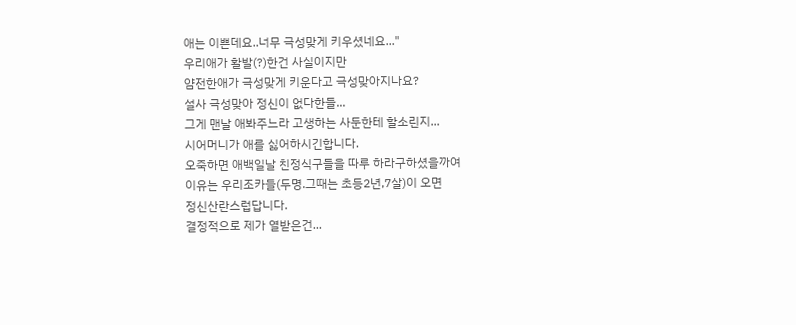애는 이쁜데요..너무 극성맞게 키우셨네요..."
우리애가 활발(?)한건 사실이지만
얌전한애가 극성맞게 키운다고 극성맞아지나요?
설사 극성맞아 정신이 없다한들...
그게 맨날 애봐주느라 고생하는 사둔한테 할소린지...
시어머니가 애를 싫어하시긴합니다.
오죽하면 애백일날 친정식구들을 따루 하라구하셨을까여
이유는 우리조카들(두명.그때는 초등2년,7살)이 오면
정신산란스럽답니다.
결정적으로 제가 열받은건...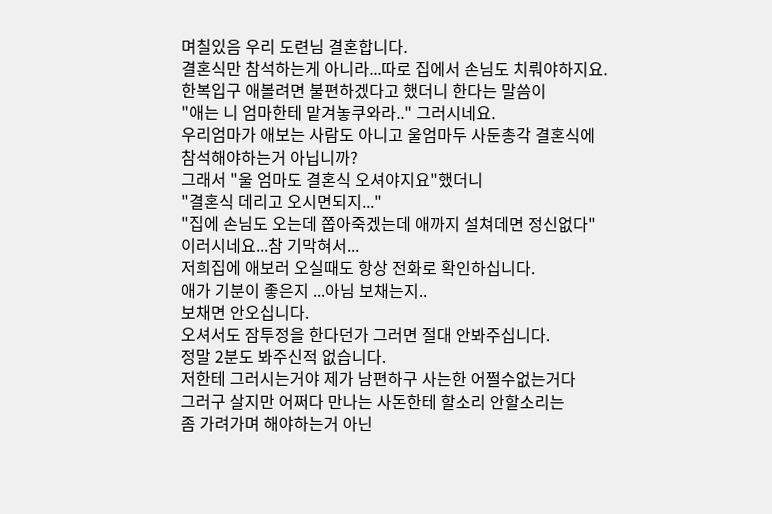며칠있음 우리 도련님 결혼합니다.
결혼식만 참석하는게 아니라...따로 집에서 손님도 치뤄야하지요.
한복입구 애볼려면 불편하겠다고 했더니 한다는 말씀이
"애는 니 엄마한테 맡겨놓쿠와라.." 그러시네요.
우리엄마가 애보는 사람도 아니고 울엄마두 사둔총각 결혼식에
참석해야하는거 아닙니까?
그래서 "울 엄마도 결혼식 오셔야지요"했더니
"결혼식 데리고 오시면되지..."
"집에 손님도 오는데 쫍아죽겠는데 애까지 설쳐데면 정신없다"
이러시네요...참 기막혀서...
저희집에 애보러 오실때도 항상 전화로 확인하십니다.
애가 기분이 좋은지 ...아님 보채는지..
보채면 안오십니다.
오셔서도 잠투정을 한다던가 그러면 절대 안봐주십니다.
정말 2분도 봐주신적 없습니다.
저한테 그러시는거야 제가 남편하구 사는한 어쩔수없는거다
그러구 살지만 어쩌다 만나는 사돈한테 할소리 안할소리는
좀 가려가며 해야하는거 아닌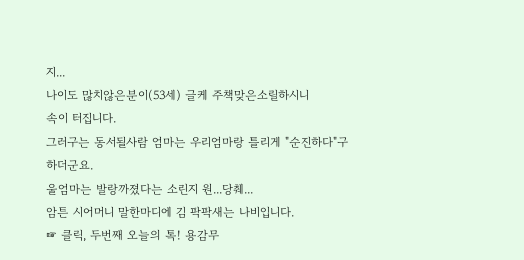지...
나이도 많치않은분이(53세) 글케 주책맞은소릴하시니
속이 터집니다.
그러구는 동서될사람 엄마는 우리엄마랑 틀리게 "순진하다"구 하더군요.
울엄마는 발랑까졌다는 소린지 원...당췌...
암튼 시어머니 말한마디에 김 팍팍새는 나비입니다.
☞ 클릭, 두번째 오늘의 톡! 용감무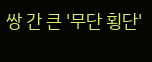쌍 간 큰 '무단 횡단'